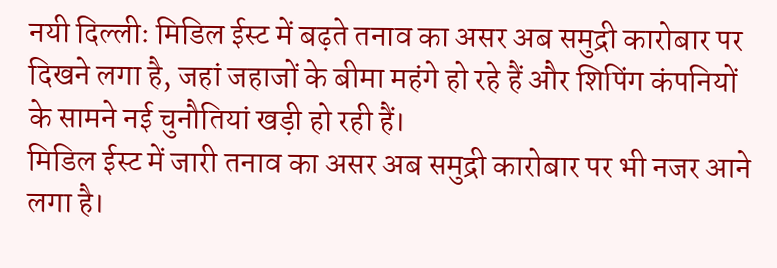नयी दिल्लीः मिडिल ईस्ट में बढ़ते तनाव का असर अब समुद्री कारोबार पर दिखने लगा है, जहां जहाजों के बीमा महंगे हो रहे हैं और शिपिंग कंपनियों के सामने नई चुनौतियां खड़ी हो रही हैं।
मिडिल ईस्ट में जारी तनाव का असर अब समुद्री कारोबार पर भी नजर आने लगा है।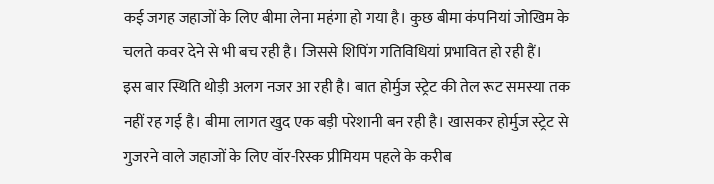कई जगह जहाजों के लिए बीमा लेना महंगा हो गया है। कुछ बीमा कंपनियां जोखिम के चलते कवर देने से भी बच रही है। जिससे शिपिंग गतिविधियां प्रभावित हो रही हैं।
इस बार स्थिति थोड़ी अलग नजर आ रही है। बात होर्मुज स्ट्रेट की तेल रूट समस्या तक नहीं रह गई है। बीमा लागत खुद एक बड़ी परेशानी बन रही है। खासकर होर्मुज स्ट्रेट से गुजरने वाले जहाजों के लिए वॉर-रिस्क प्रीमियम पहले के करीब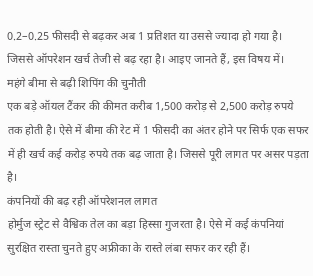0.2–0.25 फीसदी से बढ़कर अब 1 प्रतिशत या उससे ज्यादा हो गया है। जिससे ऑपरेशन खर्च तेजी से बढ़ रहा है। आइए जानते हैं, इस विषय में।
महंगे बीमा से बढ़ी शिपिंग की चुनौती
एक बड़े ऑयल टैंकर की कीमत करीब 1,500 करोड़ से 2,500 करोड़ रुपये तक होती है। ऐसे में बीमा की रेट में 1 फीसदी का अंतर होने पर सिर्फ एक सफर में ही खर्च कई करोड़ रुपये तक बढ़ जाता है। जिससे पूरी लागत पर असर पड़ता है।
कंपनियों की बढ़ रही ऑपरेशनल लागत
होर्मुज स्ट्रेट से वैश्विक तेल का बड़ा हिस्सा गुजरता है। ऐसे में कई कंपनियां सुरक्षित रास्ता चुनते हुए अफ्रीका के रास्ते लंबा सफर कर रही हैं।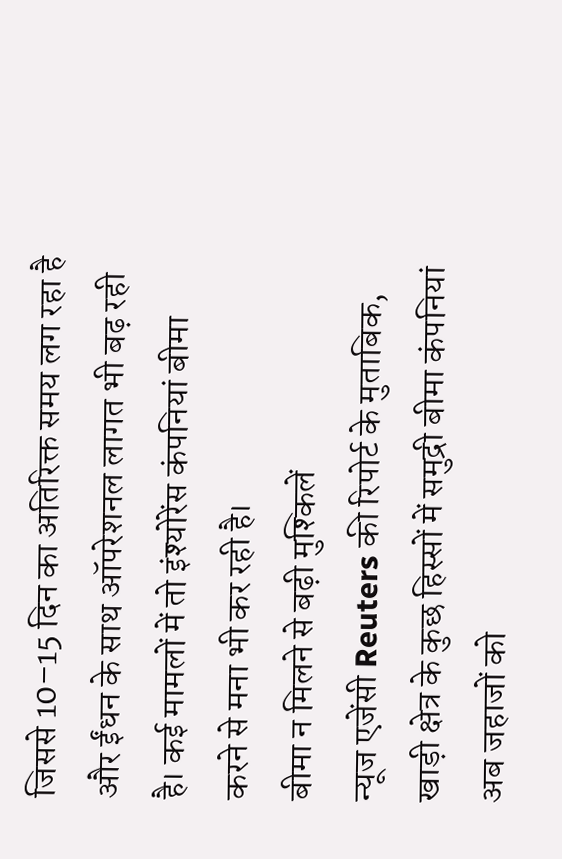जिससे 10–15 दिन का अतिरिक्त समय लग रहा है और ईंधन के साथ ऑपरेशनल लागत भी बढ़ रही है। कई मामलों में तो इंश्योरेंस कंपनियां बीमा करने से मना भी कर रही है।
बीमा न मिलने से बढ़ी मुश्किलें
न्यूज एजेंसी Reuters की रिपोर्ट के मुताबिक, खाड़ी क्षेत्र के कुछ हिस्सों में समुद्री बीमा कंपनियां अब जहाजों को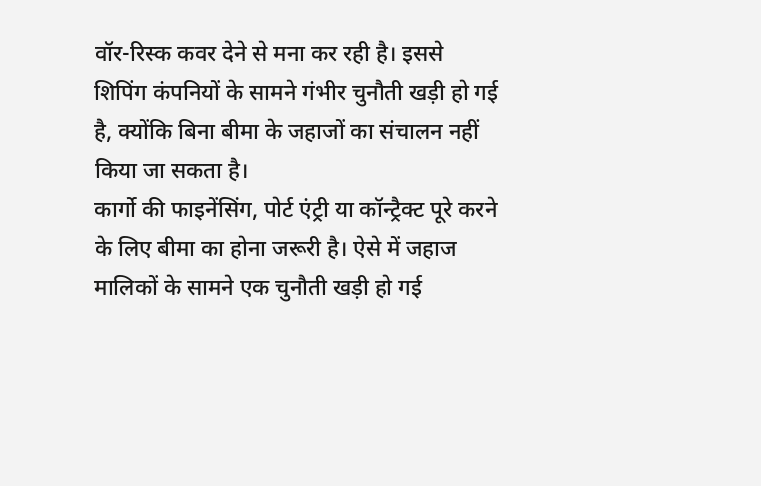वॉर-रिस्क कवर देने से मना कर रही है। इससे शिपिंग कंपनियों के सामने गंभीर चुनौती खड़ी हो गई है, क्योंकि बिना बीमा के जहाजों का संचालन नहीं किया जा सकता है।
कार्गो की फाइनेंसिंग, पोर्ट एंट्री या कॉन्ट्रैक्ट पूरे करने के लिए बीमा का होना जरूरी है। ऐसे में जहाज मालिकों के सामने एक चुनौती खड़ी हो गई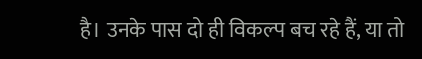है। उनके पास दो ही विकल्प बच रहे हैं, या तो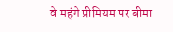वे महंगे प्रीमियम पर बीमा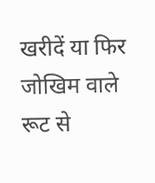खरीदें या फिर जोखिम वाले रूट से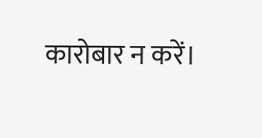कारोबार न करें।